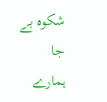شکوہ بے جا
ہمارے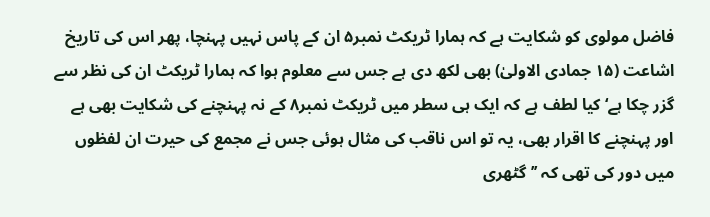فاضل مولوی کو شکایت ہے کہ ہمارا ٹریکٹ نمبر۵ ان کے پاس نہیں پہنچا، پھر اس کی تاریخ اشاعت (۱۵ جمادی الاولیٰ) بھی لکھ دی ہے جس سے معلوم ہوا کہ ہمارا ٹریکٹ ان کی نظر سے گزر چکا ہے‘ کیا لطف ہے کہ ایک ہی سطر میں ٹریکٹ نمبر۸ کے نہ پہنچنے کی شکایت بھی ہے اور پہنچنے کا اقرار بھی، یہ تو اس ناقب کی مثال ہوئی جس نے مجمع کی حیرت ان لفظوں میں دور کی تھی کہ ’’گٹھری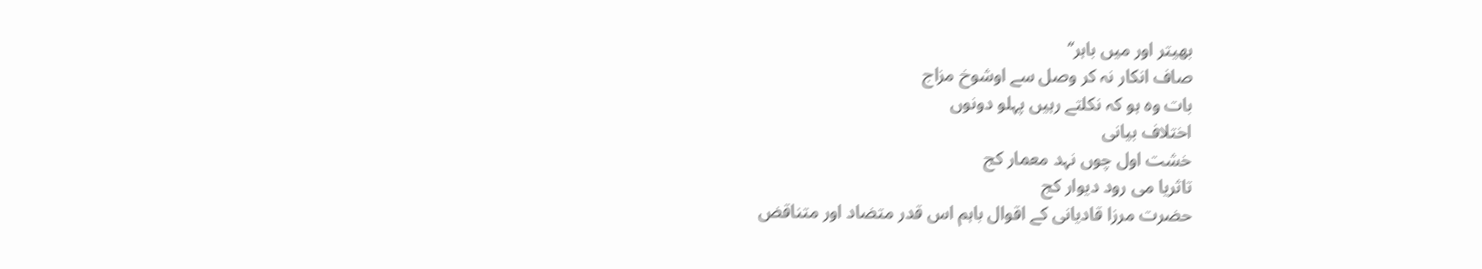بھیتر اور میں باہر‘‘
صاف انکار نہ کر وصل سے اوشوخ مزاج
بات وہ ہو کہ نکلتے رہیں پہلو دونوں
اختلاف بیانی
خشت اول چوں نہد معمار کج
تاثریا می رود دیوار کج
حضرت مرزا قادیانی کے اقوال باہم اس قدر متضاد اور متناقض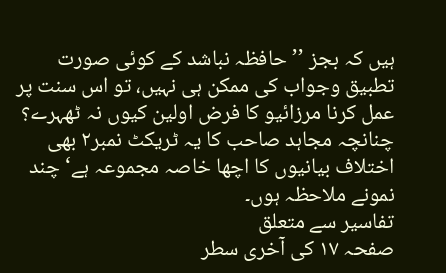ہیں کہ بجز ’’حافظہ نباشد کے کوئی صورت تطبیق وجواب کی ممکن ہی نہیں، تو اس سنت پر عمل کرنا مرزائیو کا فرض اولین کیوں نہ ٹھہرے؟ چنانچہ مجاہد صاحب کا یہ ٹریکٹ نمبر۲ بھی اختلاف بیانیوں کا اچھا خاصہ مجموعہ ہے‘ چند نمونے ملاحظہ ہوں۔
تفاسیر سے متعلق
صفحہ ۱۷ کی آخری سطر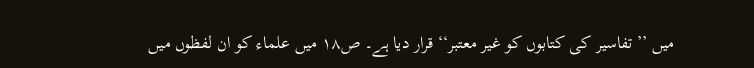میں ’’تفاسیر کی کتابوں کو غیر معتبر‘‘ قرار دیا ہے۔ ص۱۸ میں علماء کو ان لفظوں میں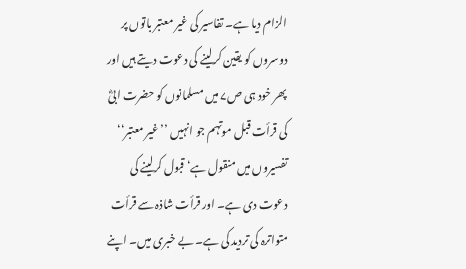الزام دیا ہے۔ تفاسیر کی غیر معتبر باتوں پر دوسروں کو یقین کرلینے کی دعوت دیتے ہیں اور پھر خود ہی ص۷ میں مسلمانوں کو حضرت ابیؓ کی قرأت قبل موتہم جو انہیں ’’غیر معتبر‘‘ تفسیروں میں منقول ہے‘ قبول کرلینے کی دعوت دی ہے۔ اور قرأت شاذہ سے قرأت متواترہ کی تردید کی ہے۔ بے خبری میں۔ اپنے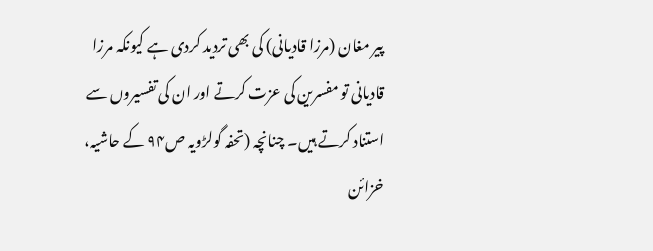پیر مغان (مرزا قادیانی) کی بھی تردید کردی ہے کیونکہ مرزا قادیانی تو مفسرین کی عزت کرتے اور ان کی تفسیروں سے استناد کرتے ہیں۔ چنانچہ (تحفہ گولڑویہ ص۹۴ کے حاشیہ، خزائن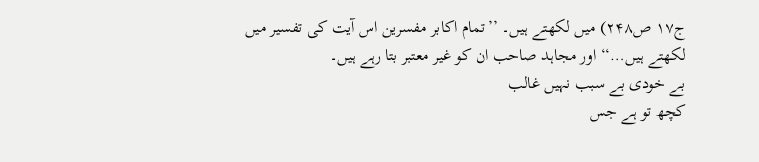ج۱۷ ص۲۴۸) میں لکھتے ہیں۔ ’’تمام اکابر مفسرین اس آیت کی تفسیر میں لکھتے ہیں…‘‘ اور مجاہد صاحب ان کو غیر معتبر بتا رہے ہیں۔
بے خودی بے سبب نہیں غالب
کچھ تو ہے جس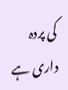کی پردہ داری ہے